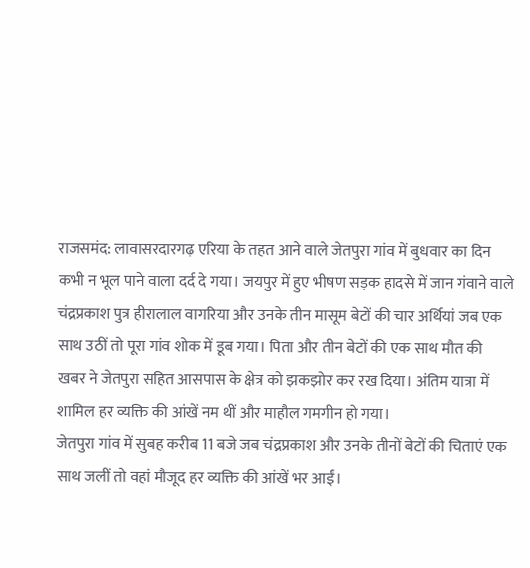राजसमंद: लावासरदारगढ़ एरिया के तहत आने वाले जेतपुरा गांव में बुधवार का दिन कभी न भूल पाने वाला दर्द दे गया। जयपुर में हुए भीषण सड़क हादसे में जान गंवाने वाले चंद्रप्रकाश पुत्र हीरालाल वागरिया और उनके तीन मासूम बेटों की चार अर्थियां जब एक साथ उठीं तो पूरा गांव शोक में डूब गया। पिता और तीन बेटों की एक साथ मौत की खबर ने जेतपुरा सहित आसपास के क्षेत्र को झकझोर कर रख दिया। अंतिम यात्रा में शामिल हर व्यक्ति की आंखें नम थीं और माहौल गमगीन हो गया।
जेतपुरा गांव में सुबह करीब 11 बजे जब चंद्रप्रकाश और उनके तीनों बेटों की चिताएं एक साथ जलीं तो वहां मौजूद हर व्यक्ति की आंखें भर आईं।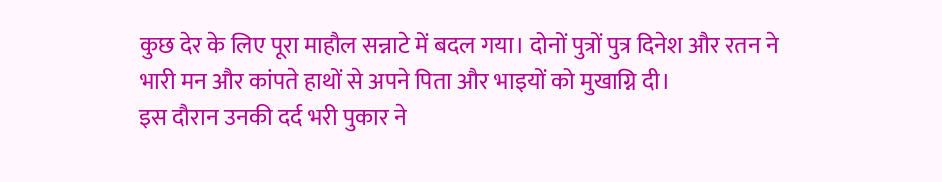कुछ देर के लिए पूरा माहौल सन्नाटे में बदल गया। दोनों पुत्रों पुत्र दिनेश और रतन ने भारी मन और कांपते हाथों से अपने पिता और भाइयों को मुखाग्नि दी।
इस दौरान उनकी दर्द भरी पुकार ने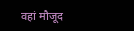वहां मौजूद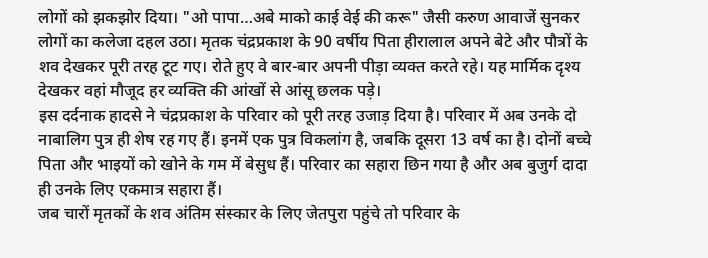लोगों को झकझोर दिया। "ओ पापा…अबे माको काई वेई की करू" जैसी करुण आवाजें सुनकर लोगों का कलेजा दहल उठा। मृतक चंद्रप्रकाश के 90 वर्षीय पिता हीरालाल अपने बेटे और पौत्रों के शव देखकर पूरी तरह टूट गए। रोते हुए वे बार-बार अपनी पीड़ा व्यक्त करते रहे। यह मार्मिक दृश्य देखकर वहां मौजूद हर व्यक्ति की आंखों से आंसू छलक पड़े।
इस दर्दनाक हादसे ने चंद्रप्रकाश के परिवार को पूरी तरह उजाड़ दिया है। परिवार में अब उनके दो नाबालिग पुत्र ही शेष रह गए हैं। इनमें एक पुत्र विकलांग है, जबकि दूसरा 13 वर्ष का है। दोनों बच्चे पिता और भाइयों को खोने के गम में बेसुध हैं। परिवार का सहारा छिन गया है और अब बुजुर्ग दादा ही उनके लिए एकमात्र सहारा हैं।
जब चारों मृतकों के शव अंतिम संस्कार के लिए जेतपुरा पहुंचे तो परिवार के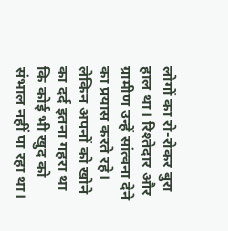लोगों का रो-रोकर बुरा हाल था। रिश्तेदार और ग्रामीण उन्हें सांत्वना देने का प्रयास करते रहे। लेकिन अपनों को खोने का दर्द इतना गहरा था कि कोई भी खुद को संभाल नहीं पा रहा था।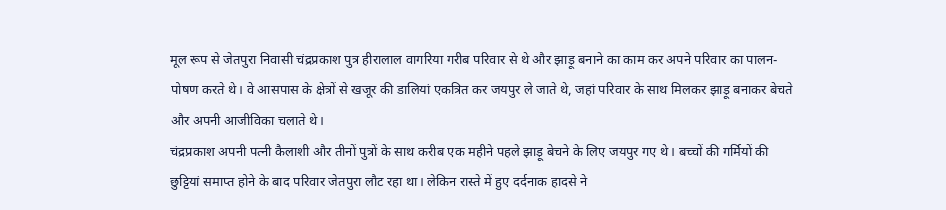मूल रूप से जेतपुरा निवासी चंद्रप्रकाश पुत्र हीरालाल वागरिया गरीब परिवार से थे और झाड़ू बनाने का काम कर अपने परिवार का पालन-पोषण करते थे। वे आसपास के क्षेत्रों से खजूर की डालियां एकत्रित कर जयपुर ले जाते थे, जहां परिवार के साथ मिलकर झाड़ू बनाकर बेचते और अपनी आजीविका चलाते थे।
चंद्रप्रकाश अपनी पत्नी कैलाशी और तीनों पुत्रों के साथ करीब एक महीने पहले झाड़ू बेचने के लिए जयपुर गए थे। बच्चों की गर्मियों की छुट्टियां समाप्त होने के बाद परिवार जेतपुरा लौट रहा था। लेकिन रास्ते में हुए दर्दनाक हादसे ने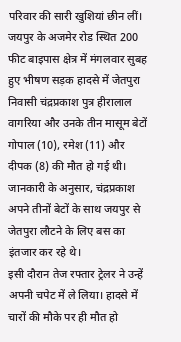परिवार की सारी खुशियां छीन लीं।
जयपुर के अजमेर रोड स्थित 200 फीट बाइपास क्षेत्र में मंगलवार सुबह हुए भीषण सड़क हादसे में जेतपुरा निवासी चंद्रप्रकाश पुत्र हीरालाल वागरिया और उनके तीन मासूम बेटों गोपाल (10), रमेश (11) और दीपक (8) की मौत हो गई थी। जानकारी के अनुसार, चंद्रप्रकाश अपने तीनों बेटों के साथ जयपुर से जेतपुरा लौटने के लिए बस का इंतजार कर रहे थे।
इसी दौरान तेज रफ्तार ट्रेलर ने उन्हें अपनी चपेट में ले लिया। हादसे में चारों की मौके पर ही मौत हो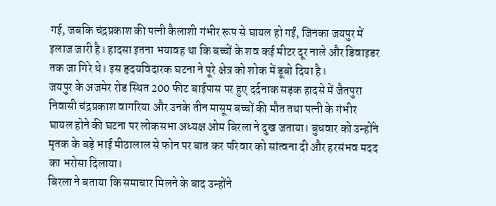गई, जबकि चंद्रप्रकाश की पत्नी कैलाशी गंभीर रूप से घायल हो गईं, जिनका जयपुर में इलाज जारी है। हादसा इतना भयावह था कि बच्चों के शव कई मीटर दूर नाले और डिवाइडर तक जा गिरे थे। इस हृदयविदारक घटना ने पूरे क्षेत्र को शोक में डूबो दिया है।
जयपुर के अजमेर रोड स्थित 200 फीट बाईपास पर हुए दर्दनाक सड़क हादसे में जैतपुरा निवासी चंद्रप्रकाश वागरिया और उनके तीन मासूम बच्चों की मौत तथा पत्नी के गंभीर घायल होने की घटना पर लोकसभा अध्यक्ष ओम बिरला ने दुख जताया। बुधवार को उन्होंने मृतक के बड़े भाई मीठालाल से फोन पर बात कर परिवार को सांत्वना दी और हरसंभव मदद का भरोसा दिलाया।
बिरला ने बताया कि समाचार मिलने के बाद उन्होंने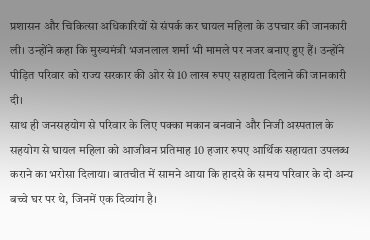प्रशासन और चिकित्सा अधिकारियों से संपर्क कर घायल महिला के उपचार की जानकारी ली। उन्होंने कहा कि मुख्यमंत्री भजनलाल शर्मा भी मामले पर नजर बनाए हुए हैं। उन्होंने पीड़ित परिवार को राज्य सरकार की ओर से 10 लाख रुपए सहायता दिलाने की जानकारी दी।
साथ ही जनसहयोग से परिवार के लिए पक्का मकान बनवाने और निजी अस्पताल के सहयोग से घायल महिला को आजीवन प्रतिमाह 10 हजार रुपए आर्थिक सहायता उपलब्ध कराने का भरोसा दिलाया। बातचीत में सामने आया कि हादसे के समय परिवार के दो अन्य बच्चे घर पर थे, जिनमें एक दिव्यांग है।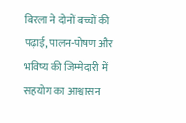बिरला ने दोनों बच्चों की पढ़ाई, पालन-पोषण और भविष्य की जिम्मेदारी में सहयोग का आश्वासन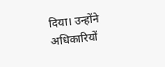दिया। उन्होंने अधिकारियों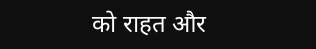को राहत और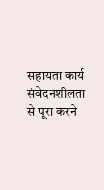सहायता कार्य संवेदनशीलता से पूरा करने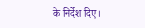के निर्देश दिए।